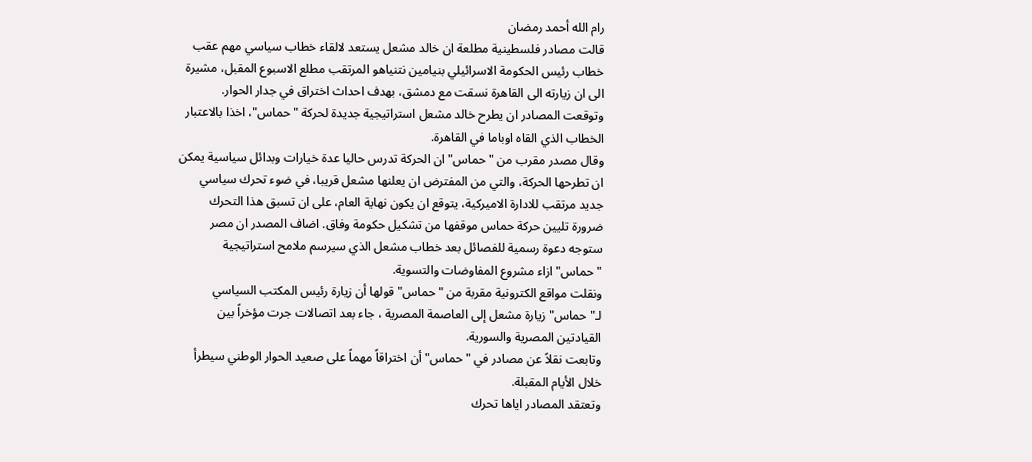رام الله أحمد رمضان
قالت مصادر فلسطينية مطلعة ان خالد مشعل يستعد لالقاء خطاب سياسي مهم عقب خطاب رئيس الحكومة الاسرائيلي بنيامين نتنياهو المرتقب مطلع الاسبوع المقبل، مشيرة الى ان زيارته الى القاهرة نسقت مع دمشق، بهدف احداث اختراق في جدار الحوار.
وتوقعت المصادر ان يطرح خالد مشعل استراتيجية جديدة لحركة "حماس"، اخذا بالاعتبار الخطاب الذي القاه اوباما في القاهرة.
وقال مصدر مقرب من "حماس" ان الحركة تدرس حاليا عدة خيارات وبدائل سياسية يمكن ان تطرحها الحركة، والتي من المفترض ان يعلنها مشعل قريبا، في ضوء تحرك سياسي جديد مرتقب للادارة الاميركية، يتوقع ان يكون نهاية العام، على ان تسبق هذا التحرك ضرورة تليين حركة حماس موقفها من تشكيل حكومة وفاق. اضاف المصدر ان مصر ستوجه دعوة رسمية للفصائل بعد خطاب مشعل الذي سيرسم ملامح استراتيجية "حماس" ازاء مشروع المفاوضات والتسوية.
ونقلت مواقع الكترونية مقربة من "حماس" قولها أن زيارة رئيس المكتب السياسي لـ"حماس" زيارة مشعل إلى العاصمة المصرية ، جاء بعد اتصالات جرت مؤخراً بين القيادتين المصرية والسورية.
وتابعت نقلاً عن مصادر في "حماس" أن اختراقاً مهماً على صعيد الحوار الوطني سيطرأ خلال الأيام المقبلة.
وتعتقد المصادر اياها تحرك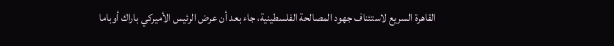القاهرة السريع لاستئناف جهود المصالحة الفلسطينية، جاء بعد أن عرض الرئيس الأميركي باراك أوباما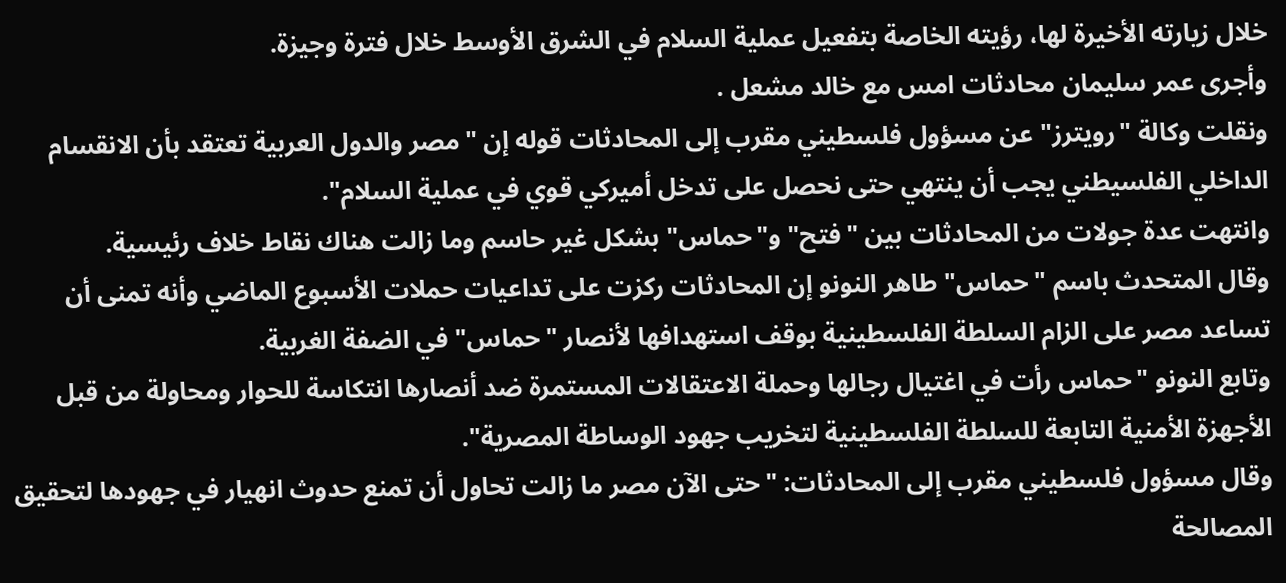خلال زيارته الأخيرة لها، رؤيته الخاصة بتفعيل عملية السلام في الشرق الأوسط خلال فترة وجيزة.
وأجرى عمر سليمان محادثات امس مع خالد مشعل .
ونقلت وكالة "رويترز" عن مسؤول فلسطيني مقرب إلى المحادثات قوله إن "مصر والدول العربية تعتقد بأن الانقسام الداخلي الفلسيطني يجب أن ينتهي حتى نحصل على تدخل أميركي قوي في عملية السلام".
وانتهت عدة جولات من المحادثات بين "فتح" و"حماس" بشكل غير حاسم وما زالت هناك نقاط خلاف رئيسية.
وقال المتحدث باسم "حماس" طاهر النونو إن المحادثات ركزت على تداعيات حملات الأسبوع الماضي وأنه تمنى أن تساعد مصر على الزام السلطة الفلسطينية بوقف استهدافها لأنصار "حماس" في الضفة الغربية.
وتابع النونو "حماس رأت في اغتيال رجالها وحملة الاعتقالات المستمرة ضد أنصارها انتكاسة للحوار ومحاولة من قبل الأجهزة الأمنية التابعة للسلطة الفلسطينية لتخريب جهود الوساطة المصرية".
وقال مسؤول فلسطيني مقرب إلى المحادثات: "حتى الآن مصر ما زالت تحاول أن تمنع حدوث انهيار في جهودها لتحقيق المصالحة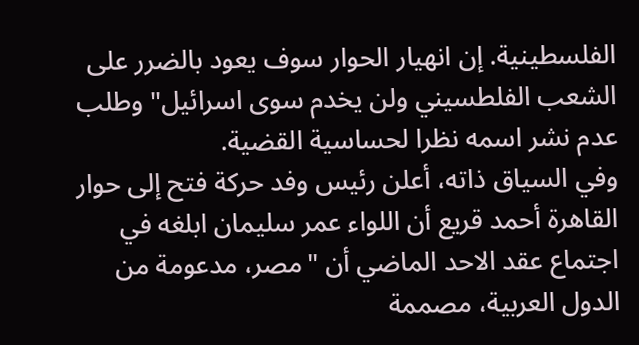الفلسطينية. إن انهيار الحوار سوف يعود بالضرر على الشعب الفلطسيني ولن يخدم سوى اسرائيل" وطلب عدم نشر اسمه نظرا لحساسية القضية.
وفي السياق ذاته، أعلن رئيس وفد حركة فتح إلى حوار القاهرة أحمد قريع أن اللواء عمر سليمان ابلغه في اجتماع عقد الاحد الماضي أن "مصر، مدعومة من الدول العربية، مصممة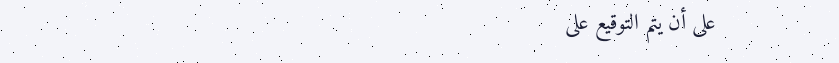على أن يتم التوقيع على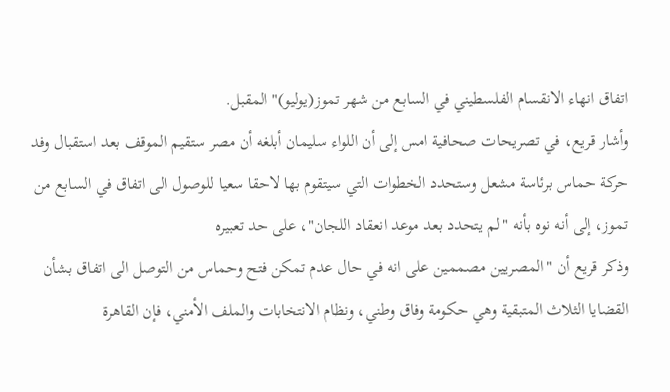اتفاق انهاء الانقسام الفلسطيني في السابع من شهر تموز(يوليو)" المقبل.
وأشار قريع، في تصريحات صحافية امس إلى أن اللواء سليمان أبلغه أن مصر ستقيم الموقف بعد استقبال وفد حركة حماس برئاسة مشعل وستحدد الخطوات التي سيتقوم بها لاحقا سعيا للوصول الى اتفاق في السابع من تموز، إلى أنه نوه بأنه "لم يتحدد بعد موعد انعقاد اللجان"، على حد تعبيره
وذكر قريع أن "المصريين مصممين على انه في حال عدم تمكن فتح وحماس من التوصل الى اتفاق بشأن القضايا الثلاث المتبقية وهي حكومة وفاق وطني، ونظام الانتخابات والملف الأمني، فإن القاهرة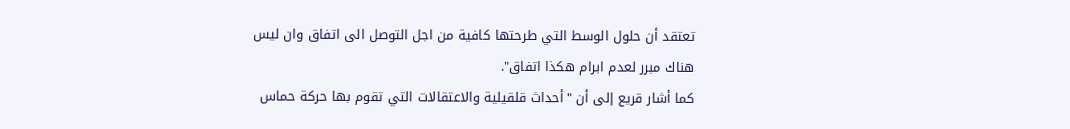تعتقد أن حلول الوسط التي طرحتها كافية من اجل التوصل الى اتفاق وان ليس هناك مبرر لعدم ابرام هكذا اتفاق".
كما أشار قريع إلى أن "أحداث قلقيلية والاعتقالات التي تقوم بها حركة حماس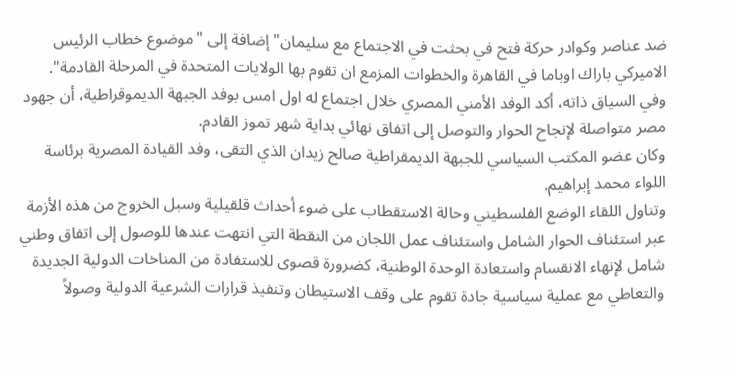ضد عناصر وكوادر حركة فتح في بحثت في الاجتماع مع سليمان" إضافة إلى "موضوع خطاب الرئيس الاميركي باراك اوباما في القاهرة والخطوات المزمع ان تقوم بها الولايات المتحدة في المرحلة القادمة".
وفي السياق ذاته، أكد الوفد الأمني المصري خلال اجتماع له اول امس بوفد الجبهة الديموقراطية، أن جهود مصر متواصلة لإنجاح الحوار والتوصل إلى اتفاق نهائي بداية شهر تموز القادم.
وكان عضو المكتب السياسي للجبهة الديمقراطية صالح زيدان الذي التقى، وفد القيادة المصرية برئاسة اللواء محمد إبراهيم.
وتناول اللقاء الوضع الفلسطيني وحالة الاستقطاب على ضوء أحداث قلقيلية وسبل الخروج من هذه الأزمة عبر استئناف الحوار الشامل واستئناف عمل اللجان من النقطة التي انتهت عندها للوصول إلى اتفاق وطني شامل لإنهاء الانقسام واستعادة الوحدة الوطنية، كضرورة قصوى للاستفادة من المناخات الدولية الجديدة والتعاطي مع عملية سياسية جادة تقوم على وقف الاستيطان وتنفيذ قرارات الشرعية الدولية وصولاً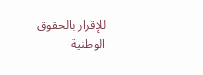للإقرار بالحقوق الوطنية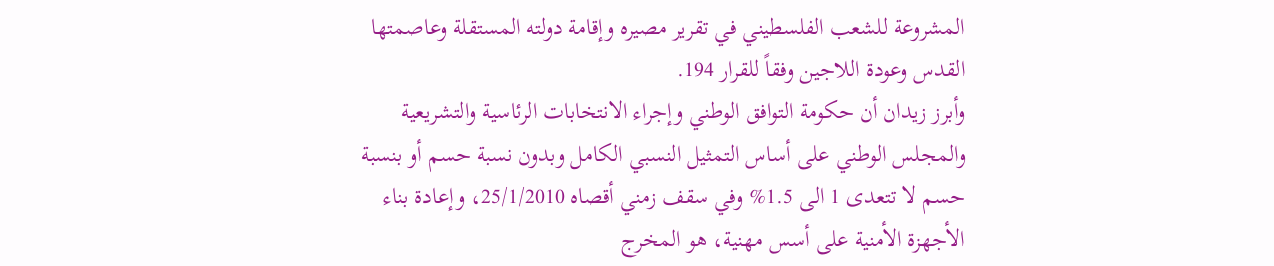المشروعة للشعب الفلسطيني في تقرير مصيره وإقامة دولته المستقلة وعاصمتها القدس وعودة اللاجين وفقاً للقرار 194.
وأبرز زيدان أن حكومة التوافق الوطني وإجراء الانتخابات الرئاسية والتشريعية والمجلس الوطني على أساس التمثيل النسبي الكامل وبدون نسبة حسم أو بنسبة حسم لا تتعدى 1 الى 1.5% وفي سقف زمني أقصاه 25/1/2010، وإعادة بناء الأجهزة الأمنية على أسس مهنية، هو المخرج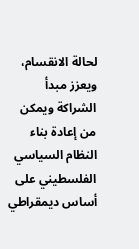لحالة الانقسام، ويعزز مبدأ الشراكة ويمكن من إعادة بناء النظام السياسي الفلسطيني على أساس ديمقراطي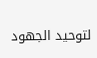لتوحيد الجهود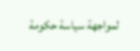لمواجهة سياسة حكومة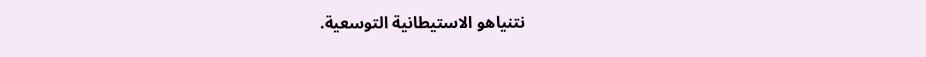نتنياهو الاستيطانية التوسعية.